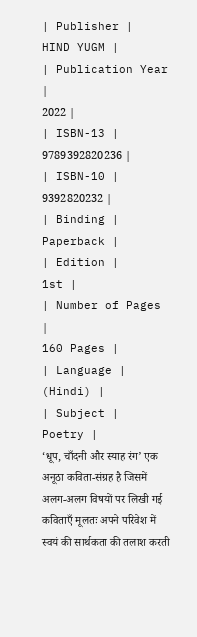| Publisher |
HIND YUGM |
| Publication Year |
2022 |
| ISBN-13 |
9789392820236 |
| ISBN-10 |
9392820232 |
| Binding |
Paperback |
| Edition |
1st |
| Number of Pages |
160 Pages |
| Language |
(Hindi) |
| Subject |
Poetry |
‘धूप, चाँदनी और स्याह रंग’ एक अनूठा कविता-संग्रह है जिसमें अलग-अलग विषयों पर लिखी गई कविताएँ मूलतः अपने परिवेश में स्वयं की सार्थकता की तलाश करती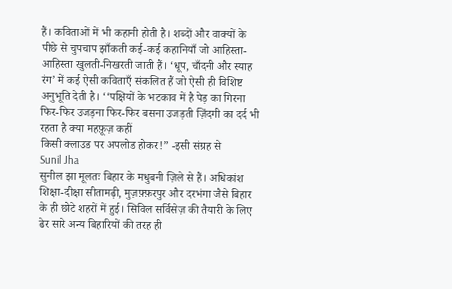हैं। कविताओं में भी कहानी होती है। शब्दों और वाक्यों के पीछे से चुपचाप झाँकती कई-कई कहानियाँ जो आहिस्ता-आहिस्ता खुलती-निखरती जाती हैं। ‘धूप, चाँदनी और स्याह रंग’ में कई ऐसी कविताएँ संकलित हैं जो ऐसी ही विशिष्ट अनुभूति देती है। ‘‘पक्षियों के भटकाव में है पेड़ का गिरना फिर-फिर उजड़ना फिर-फिर बसना उजड़ती ज़िंदगी का दर्द भी रहता है क्या महफ़ूज़ कहीं
किसी क्लाउड पर अपलोड होकर!” -इसी संग्रह से
Sunil Jha
सुनील झा मूलतः बिहार के मधुबनी ज़िले से हैं। अधिकांश शिक्षा-दीक्षा सीतामढ़ी, मुज़फ़्फ़रपुर और दरभंगा जैसे बिहार के ही छोटे शहरों में हुई। सिविल सर्विसेज़ की तैयारी के लिए ढेर सारे अन्य बिहारियों की तरह ही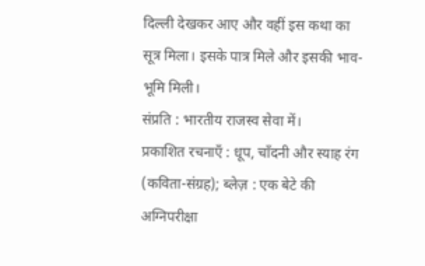दिल्ली देखकर आए और वहीं इस कथा का सूत्र मिला। इसके पात्र मिले और इसकी भाव-भूमि मिली।
संप्रति : भारतीय राजस्व सेवा में।
प्रकाशित रचनाएँ : धूप, चाँदनी और स्याह रंग (कविता-संग्रह); ब्लेज़ : एक बेटे की अग्निपरीक्षा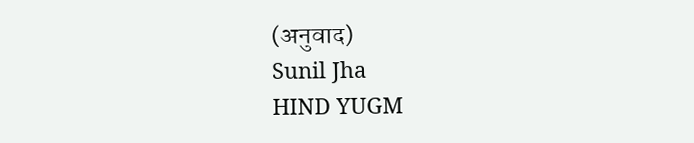(अनुवाद)
Sunil Jha
HIND YUGM